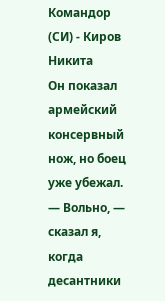Командор (СИ) - Киров Никита
Он показал армейский консервный нож, но боец уже убежал.
— Вольно, — сказал я, когда десантники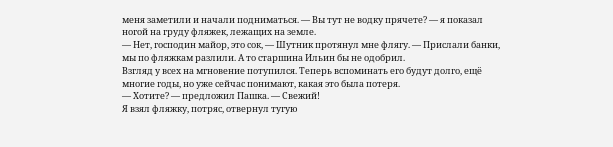меня заметили и начали подниматься. — Вы тут не водку прячете? — я показал ногой на груду фляжек, лежащих на земле.
— Нет, господин майор, это сок, — Шутник протянул мне флягу. — Прислали банки, мы по фляжкам разлили. А то старшина Ильин бы не одобрил.
Взгляд у всех на мгновение потупился. Теперь вспоминать его будут долго, ещё многие годы, но уже сейчас понимают, какая это была потеря.
— Хотите? — предложил Пашка. — Свежий!
Я взял фляжку, потряс, отвернул тугую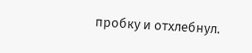пробку и отхлебнул.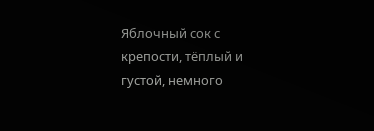Яблочный сок с крепости, тёплый и густой, немного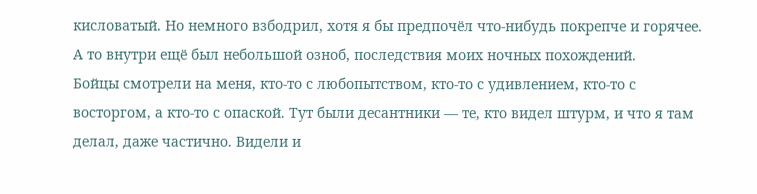кисловатый. Но немного взбодрил, хотя я бы предпочёл что-нибудь покрепче и горячее. А то внутри ещё был небольшой озноб, последствия моих ночных похождений.
Бойцы смотрели на меня, кто-то с любопытством, кто-то с удивлением, кто-то с восторгом, а кто-то с опаской. Тут были десантники — те, кто видел штурм, и что я там делал, даже частично. Видели и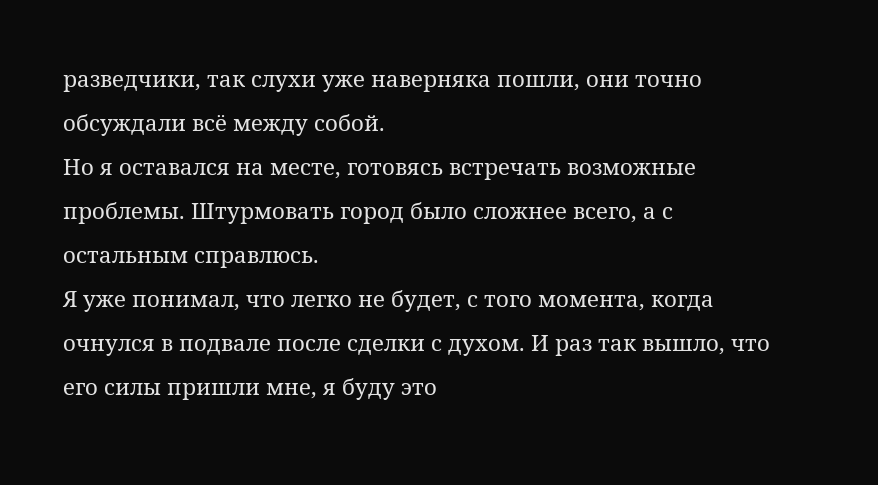разведчики, так слухи уже наверняка пошли, они точно обсуждали всё между собой.
Но я оставался на месте, готовясь встречать возможные проблемы. Штурмовать город было сложнее всего, а с остальным справлюсь.
Я уже понимал, что легко не будет, с того момента, когда очнулся в подвале после сделки с духом. И раз так вышло, что его силы пришли мне, я буду это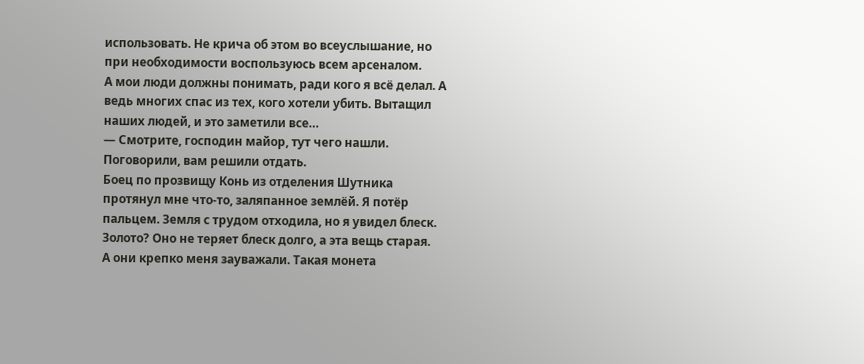использовать. Не крича об этом во всеуслышание, но при необходимости воспользуюсь всем арсеналом.
А мои люди должны понимать, ради кого я всё делал. А ведь многих спас из тех, кого хотели убить. Вытащил наших людей, и это заметили все…
— Смотрите, господин майор, тут чего нашли. Поговорили, вам решили отдать.
Боец по прозвищу Конь из отделения Шутника протянул мне что-то, заляпанное землёй. Я потёр пальцем. Земля с трудом отходила, но я увидел блеск. Золото? Оно не теряет блеск долго, а эта вещь старая.
А они крепко меня зауважали. Такая монета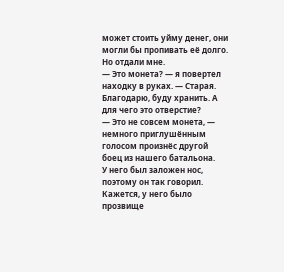может стоить уйму денег, они могли бы пропивать её долго. Но отдали мне.
— Это монета? — я повертел находку в руках. — Старая. Благодарю, буду хранить. А для чего это отверстие?
— Это не совсем монета, — немного приглушённым голосом произнёс другой боец из нашего батальона.
У него был заложен нос, поэтому он так говорил. Кажется, у него было прозвище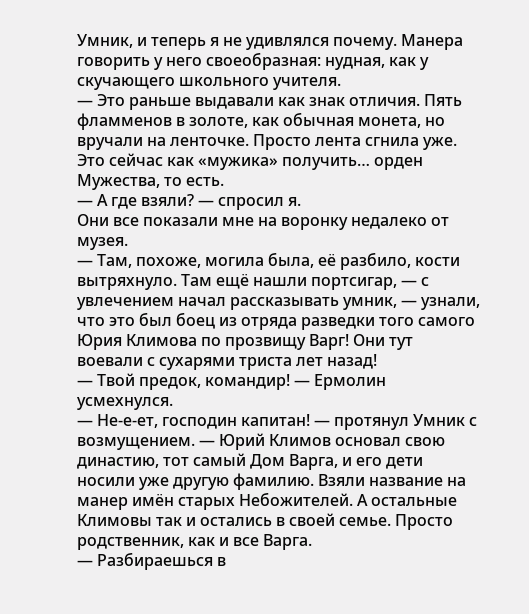Умник, и теперь я не удивлялся почему. Манера говорить у него своеобразная: нудная, как у скучающего школьного учителя.
— Это раньше выдавали как знак отличия. Пять фламменов в золоте, как обычная монета, но вручали на ленточке. Просто лента сгнила уже. Это сейчас как «мужика» получить… орден Мужества, то есть.
— А где взяли? — спросил я.
Они все показали мне на воронку недалеко от музея.
— Там, похоже, могила была, её разбило, кости вытряхнуло. Там ещё нашли портсигар, — с увлечением начал рассказывать умник, — узнали, что это был боец из отряда разведки того самого Юрия Климова по прозвищу Варг! Они тут воевали с сухарями триста лет назад!
— Твой предок, командир! — Ермолин усмехнулся.
— Не-е-ет, господин капитан! — протянул Умник с возмущением. — Юрий Климов основал свою династию, тот самый Дом Варга, и его дети носили уже другую фамилию. Взяли название на манер имён старых Небожителей. А остальные Климовы так и остались в своей семье. Просто родственник, как и все Варга.
— Разбираешься в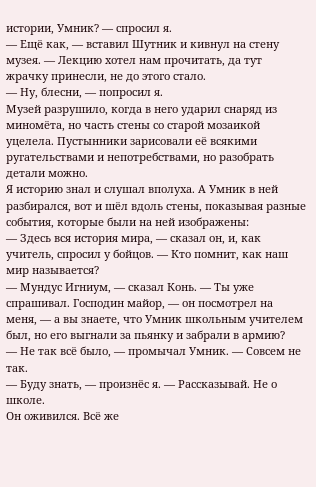истории, Умник? — спросил я.
— Ещё как, — вставил Шутник и кивнул на стену музея. — Лекцию хотел нам прочитать, да тут жрачку принесли, не до этого стало.
— Ну, блесни, — попросил я.
Музей разрушило, когда в него ударил снаряд из миномёта, но часть стены со старой мозаикой уцелела. Пустынники зарисовали её всякими ругательствами и непотребствами, но разобрать детали можно.
Я историю знал и слушал вполуха. А Умник в ней разбирался, вот и шёл вдоль стены, показывая разные события, которые были на ней изображены:
— Здесь вся история мира, — сказал он, и, как учитель, спросил у бойцов. — Кто помнит, как наш мир называется?
— Мундус Игниум, — сказал Конь. — Ты уже спрашивал. Господин майор, — он посмотрел на меня, — а вы знаете, что Умник школьным учителем был, но его выгнали за пьянку и забрали в армию?
— Не так всё было, — промычал Умник. — Совсем не так.
— Буду знать, — произнёс я. — Рассказывай. Не о школе.
Он оживился. Всё же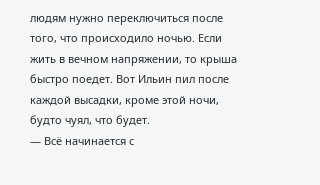людям нужно переключиться после того, что происходило ночью. Если жить в вечном напряжении, то крыша быстро поедет. Вот Ильин пил после каждой высадки, кроме этой ночи, будто чуял, что будет.
— Всё начинается с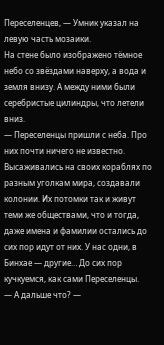Переселенцев, — Умник указал на левую часть мозаики.
На стене было изображено тёмное небо со звёздами наверху, а вода и земля внизу. А между ними были серебристые цилиндры, что летели вниз.
— Переселенцы пришли с неба. Про них почти ничего не известно. Высаживались на своих кораблях по разным уголкам мира, создавали колонии. Их потомки так и живут теми же обществами, что и тогда, даже имена и фамилии остались до сих пор идут от них. У нас одни, в Бинхае — другие… До сих пор кучкуемся, как сами Переселенцы.
— А дальше что? —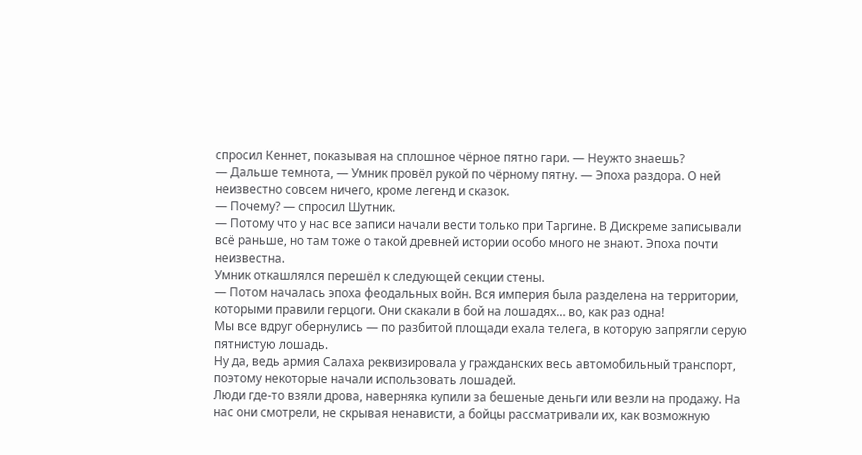спросил Кеннет, показывая на сплошное чёрное пятно гари. — Неужто знаешь?
— Дальше темнота, — Умник провёл рукой по чёрному пятну. — Эпоха раздора. О ней неизвестно совсем ничего, кроме легенд и сказок.
— Почему? — спросил Шутник.
— Потому что у нас все записи начали вести только при Таргине. В Дискреме записывали всё раньше, но там тоже о такой древней истории особо много не знают. Эпоха почти неизвестна.
Умник откашлялся перешёл к следующей секции стены.
— Потом началась эпоха феодальных войн. Вся империя была разделена на территории, которыми правили герцоги. Они скакали в бой на лошадях… во, как раз одна!
Мы все вдруг обернулись — по разбитой площади ехала телега, в которую запрягли серую пятнистую лошадь.
Ну да, ведь армия Салаха реквизировала у гражданских весь автомобильный транспорт, поэтому некоторые начали использовать лошадей.
Люди где-то взяли дрова, наверняка купили за бешеные деньги или везли на продажу. На нас они смотрели, не скрывая ненависти, а бойцы рассматривали их, как возможную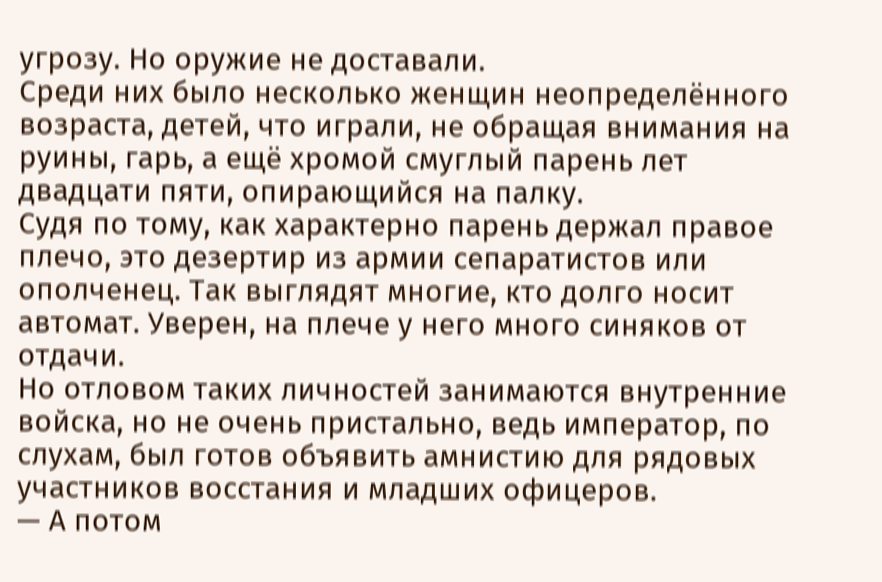угрозу. Но оружие не доставали.
Среди них было несколько женщин неопределённого возраста, детей, что играли, не обращая внимания на руины, гарь, а ещё хромой смуглый парень лет двадцати пяти, опирающийся на палку.
Судя по тому, как характерно парень держал правое плечо, это дезертир из армии сепаратистов или ополченец. Так выглядят многие, кто долго носит автомат. Уверен, на плече у него много синяков от отдачи.
Но отловом таких личностей занимаются внутренние войска, но не очень пристально, ведь император, по слухам, был готов объявить амнистию для рядовых участников восстания и младших офицеров.
— А потом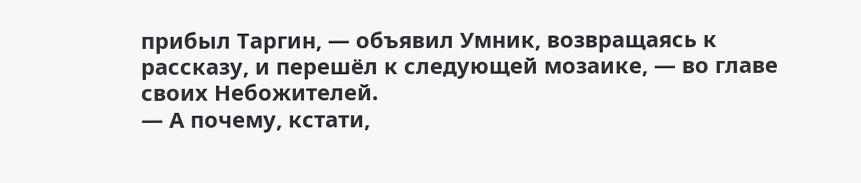прибыл Таргин, — объявил Умник, возвращаясь к рассказу, и перешёл к следующей мозаике, — во главе своих Небожителей.
— А почему, кстати,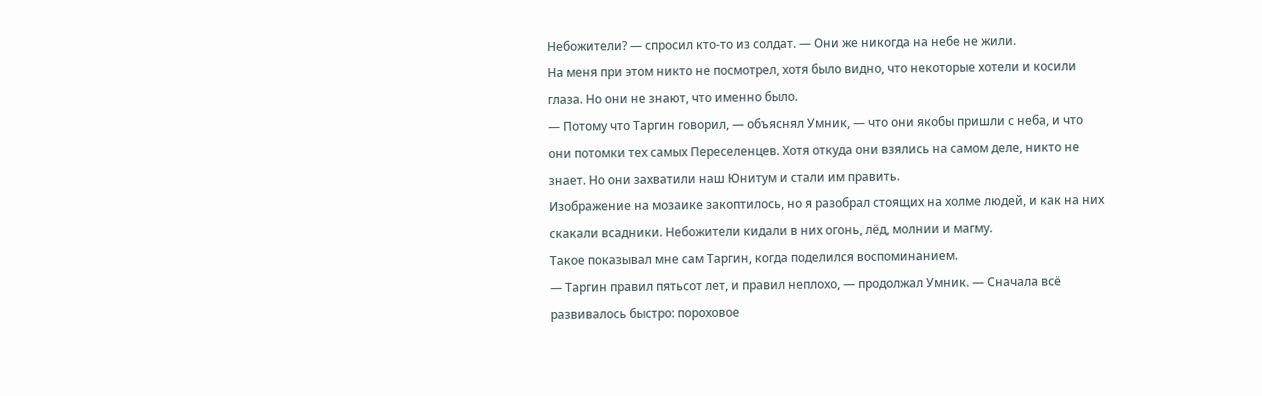Небожители? — спросил кто-то из солдат. — Они же никогда на небе не жили.
На меня при этом никто не посмотрел, хотя было видно, что некоторые хотели и косили глаза. Но они не знают, что именно было.
— Потому что Таргин говорил, — объяснял Умник, — что они якобы пришли с неба, и что они потомки тех самых Переселенцев. Хотя откуда они взялись на самом деле, никто не знает. Но они захватили наш Юнитум и стали им править.
Изображение на мозаике закоптилось, но я разобрал стоящих на холме людей, и как на них скакали всадники. Небожители кидали в них огонь, лёд, молнии и магму.
Такое показывал мне сам Таргин, когда поделился воспоминанием.
— Таргин правил пятьсот лет, и правил неплохо, — продолжал Умник. — Сначала всё развивалось быстро: пороховое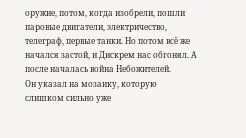оружие, потом, когда изобрели, пошли паровые двигатели, электричество, телеграф, первые танки. Но потом всё же начался застой, и Дискрем нас обгонял. А после началась война Небожителей.
Он указал на мозаику, которую слишком сильно уже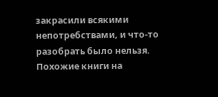закрасили всякими непотребствами, и что-то разобрать было нельзя.
Похожие книги на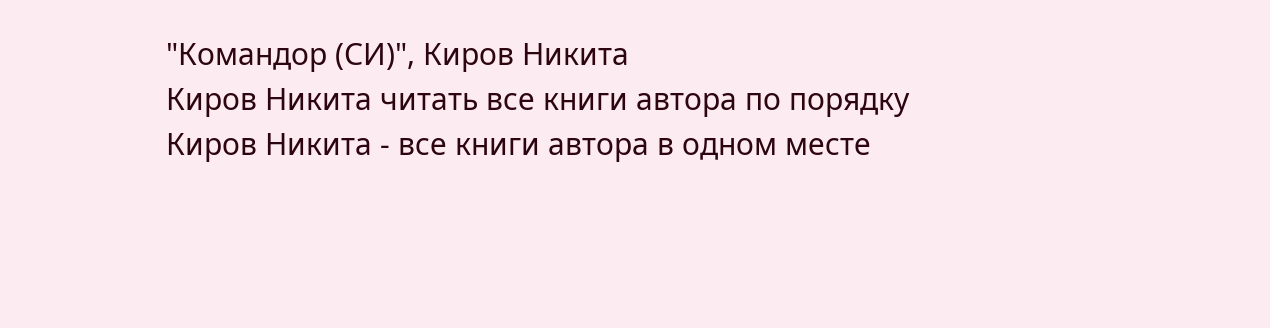"Командор (СИ)", Киров Никита
Киров Никита читать все книги автора по порядку
Киров Никита - все книги автора в одном месте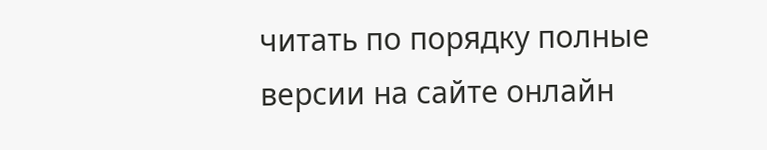читать по порядку полные версии на сайте онлайн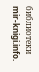библиотеки mir-knigi.info.